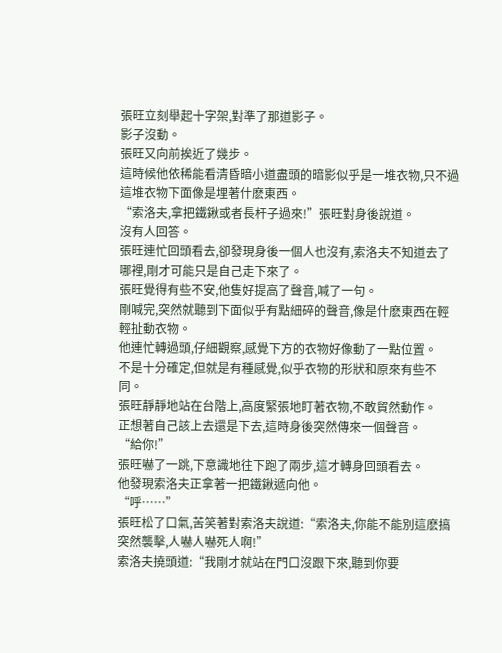張旺立刻舉起十字架,對準了那道影子。
影子沒動。
張旺又向前挨近了幾步。
這時候他依稀能看清昏暗小道盡頭的暗影似乎是一堆衣物,只不過這堆衣物下面像是埋著什麽東西。
“索洛夫,拿把鐵鍬或者長杆子過來!”張旺對身後說道。
沒有人回答。
張旺連忙回頭看去,卻發現身後一個人也沒有,索洛夫不知道去了哪裡,剛才可能只是自己走下來了。
張旺覺得有些不安,他隻好提高了聲音,喊了一句。
剛喊完,突然就聽到下面似乎有點細碎的聲音,像是什麽東西在輕輕扯動衣物。
他連忙轉過頭,仔細觀察,感覺下方的衣物好像動了一點位置。
不是十分確定,但就是有種感覺,似乎衣物的形狀和原來有些不同。
張旺靜靜地站在台階上,高度緊張地盯著衣物,不敢貿然動作。
正想著自己該上去還是下去,這時身後突然傳來一個聲音。
“給你!”
張旺嚇了一跳,下意識地往下跑了兩步,這才轉身回頭看去。
他發現索洛夫正拿著一把鐵鍬遞向他。
“呼……”
張旺松了口氣,苦笑著對索洛夫說道:“索洛夫,你能不能別這麽搞突然襲擊,人嚇人嚇死人啊!”
索洛夫撓頭道:“我剛才就站在門口沒跟下來,聽到你要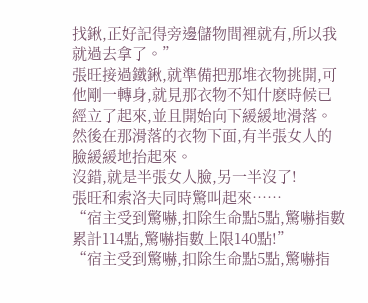找鍬,正好記得旁邊儲物間裡就有,所以我就過去拿了。”
張旺接過鐵鍬,就準備把那堆衣物挑開,可他剛一轉身,就見那衣物不知什麽時候已經立了起來,並且開始向下緩緩地滑落。
然後在那滑落的衣物下面,有半張女人的臉緩緩地抬起來。
沒錯,就是半張女人臉,另一半沒了!
張旺和索洛夫同時驚叫起來……
“宿主受到驚嚇,扣除生命點5點,驚嚇指數累計114點,驚嚇指數上限140點!”
“宿主受到驚嚇,扣除生命點5點,驚嚇指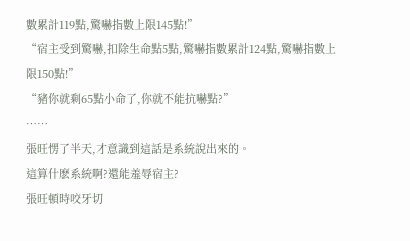數累計119點,驚嚇指數上限145點!”
“宿主受到驚嚇,扣除生命點5點,驚嚇指數累計124點,驚嚇指數上限150點!”
“豬你就剩65點小命了,你就不能抗嚇點?”
……
張旺愣了半天,才意識到這話是系統說出來的。
這算什麽系統啊?還能羞辱宿主?
張旺頓時咬牙切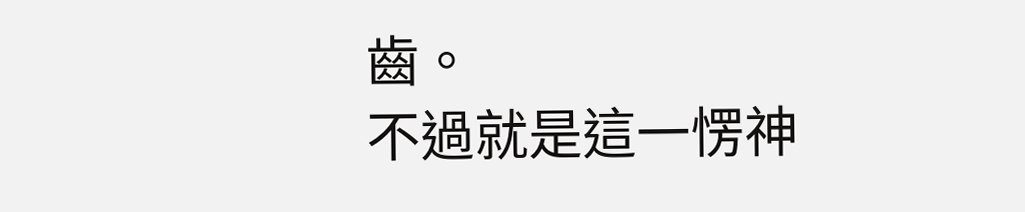齒。
不過就是這一愣神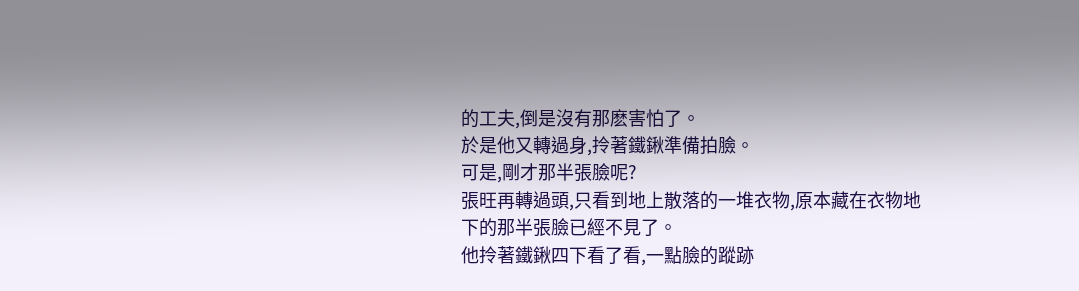的工夫,倒是沒有那麽害怕了。
於是他又轉過身,拎著鐵鍬準備拍臉。
可是,剛才那半張臉呢?
張旺再轉過頭,只看到地上散落的一堆衣物,原本藏在衣物地下的那半張臉已經不見了。
他拎著鐵鍬四下看了看,一點臉的蹤跡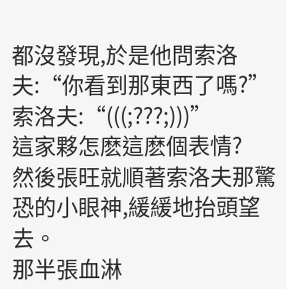都沒發現,於是他問索洛夫:“你看到那東西了嗎?”
索洛夫:“(((;???;)))”
這家夥怎麽這麽個表情?
然後張旺就順著索洛夫那驚恐的小眼神,緩緩地抬頭望去。
那半張血淋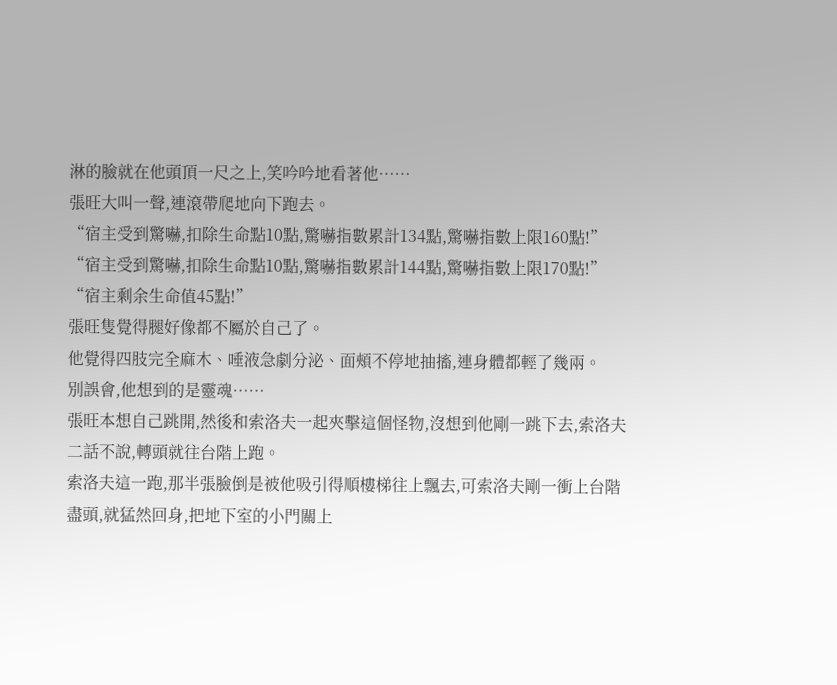淋的臉就在他頭頂一尺之上,笑吟吟地看著他……
張旺大叫一聲,連滾帶爬地向下跑去。
“宿主受到驚嚇,扣除生命點10點,驚嚇指數累計134點,驚嚇指數上限160點!”
“宿主受到驚嚇,扣除生命點10點,驚嚇指數累計144點,驚嚇指數上限170點!”
“宿主剩余生命值45點!”
張旺隻覺得腿好像都不屬於自己了。
他覺得四肢完全麻木、唾液急劇分泌、面頰不停地抽搐,連身體都輕了幾兩。
別誤會,他想到的是靈魂……
張旺本想自己跳開,然後和索洛夫一起夾擊這個怪物,沒想到他剛一跳下去,索洛夫二話不說,轉頭就往台階上跑。
索洛夫這一跑,那半張臉倒是被他吸引得順樓梯往上飄去,可索洛夫剛一衝上台階盡頭,就猛然回身,把地下室的小門關上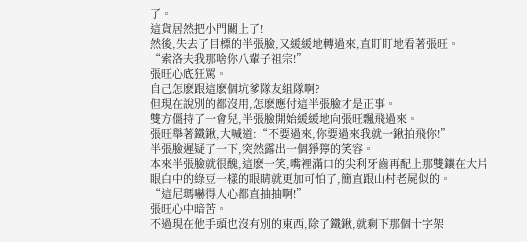了。
這貨居然把小門關上了!
然後,失去了目標的半張臉,又緩緩地轉過來,直盯盯地看著張旺。
“索洛夫我那啥你八輩子祖宗!”
張旺心底狂罵。
自己怎麽跟這麽個坑爹隊友組隊啊?
但現在說別的都沒用,怎麽應付這半張臉才是正事。
雙方僵持了一會兒,半張臉開始緩緩地向張旺飄飛過來。
張旺舉著鐵鍬,大喊道:“不要過來,你要過來我就一鍬拍飛你!”
半張臉遲疑了一下,突然露出一個猙獰的笑容。
本來半張臉就很醜,這麽一笑,嘴裡滿口的尖利牙齒再配上那雙鑲在大片眼白中的綠豆一樣的眼睛就更加可怕了,簡直跟山村老屍似的。
“這尼瑪嚇得人心都直抽抽啊!”
張旺心中暗苦。
不過現在他手頭也沒有別的東西,除了鐵鍬,就剩下那個十字架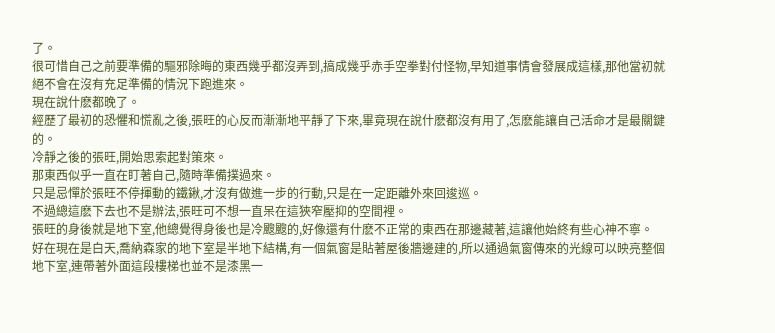了。
很可惜自己之前要準備的驅邪除晦的東西幾乎都沒弄到,搞成幾乎赤手空拳對付怪物,早知道事情會發展成這樣,那他當初就絕不會在沒有充足準備的情況下跑進來。
現在說什麽都晚了。
經歷了最初的恐懼和慌亂之後,張旺的心反而漸漸地平靜了下來,畢竟現在說什麽都沒有用了,怎麽能讓自己活命才是最關鍵的。
冷靜之後的張旺,開始思索起對策來。
那東西似乎一直在盯著自己,隨時準備撲過來。
只是忌憚於張旺不停揮動的鐵鍬,才沒有做進一步的行動,只是在一定距離外來回逡巡。
不過總這麽下去也不是辦法,張旺可不想一直呆在這狹窄壓抑的空間裡。
張旺的身後就是地下室,他總覺得身後也是冷颼颼的,好像還有什麽不正常的東西在那邊藏著,這讓他始終有些心神不寧。
好在現在是白天,喬納森家的地下室是半地下結構,有一個氣窗是貼著屋後牆邊建的,所以通過氣窗傳來的光線可以映亮整個地下室,連帶著外面這段樓梯也並不是漆黑一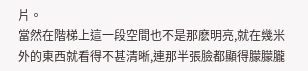片。
當然在階梯上這一段空間也不是那麽明亮,就在幾米外的東西就看得不甚清晰,連那半張臉都顯得朦朦朧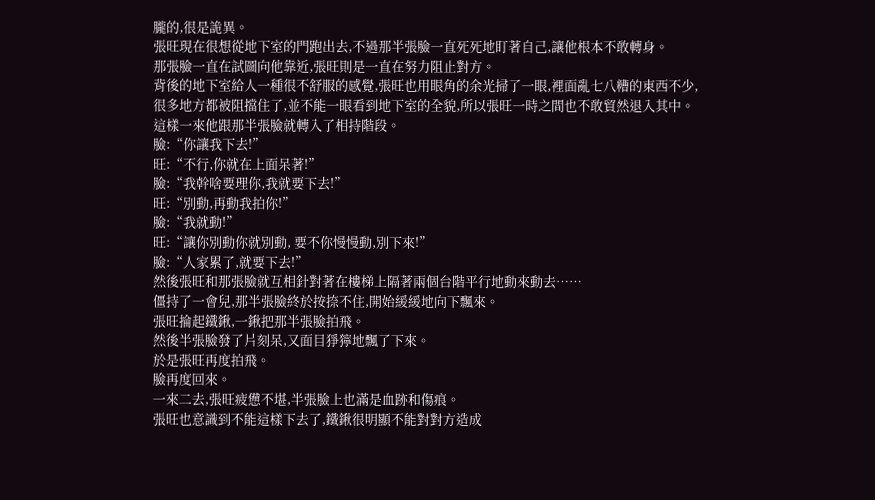朧的,很是詭異。
張旺現在很想從地下室的門跑出去,不過那半張臉一直死死地盯著自己,讓他根本不敢轉身。
那張臉一直在試圖向他靠近,張旺則是一直在努力阻止對方。
背後的地下室給人一種很不舒服的感覺,張旺也用眼角的余光掃了一眼,裡面亂七八糟的東西不少,很多地方都被阻擋住了,並不能一眼看到地下室的全貌,所以張旺一時之間也不敢貿然退入其中。
這樣一來他跟那半張臉就轉入了相持階段。
臉:“你讓我下去!”
旺:“不行,你就在上面呆著!”
臉:“我幹啥要理你,我就要下去!”
旺:“別動,再動我拍你!”
臉:“我就動!”
旺:“讓你別動你就別動, 要不你慢慢動,別下來!”
臉:“人家累了,就要下去!”
然後張旺和那張臉就互相針對著在樓梯上隔著兩個台階平行地動來動去……
僵持了一會兒,那半張臉終於按捺不住,開始緩緩地向下飄來。
張旺掄起鐵鍬,一鍬把那半張臉拍飛。
然後半張臉發了片刻呆,又面目猙獰地飄了下來。
於是張旺再度拍飛。
臉再度回來。
一來二去,張旺疲憊不堪,半張臉上也滿是血跡和傷痕。
張旺也意識到不能這樣下去了,鐵鍬很明顯不能對對方造成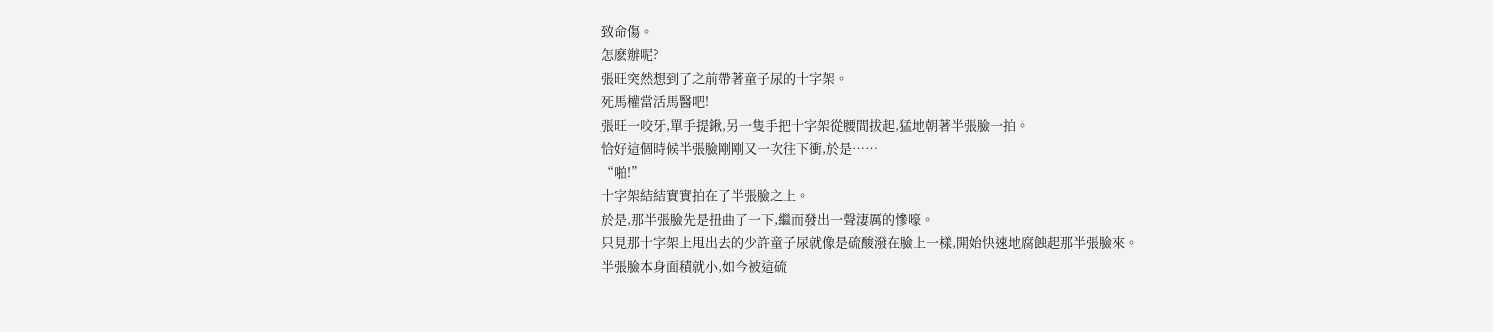致命傷。
怎麽辦呢?
張旺突然想到了之前帶著童子尿的十字架。
死馬權當活馬醫吧!
張旺一咬牙,單手提鍬,另一隻手把十字架從腰間拔起,猛地朝著半張臉一拍。
恰好這個時候半張臉剛剛又一次往下衝,於是……
“啪!”
十字架結結實實拍在了半張臉之上。
於是,那半張臉先是扭曲了一下,繼而發出一聲淒厲的慘嚎。
只見那十字架上甩出去的少許童子尿就像是硫酸潑在臉上一樣,開始快速地腐蝕起那半張臉來。
半張臉本身面積就小,如今被這硫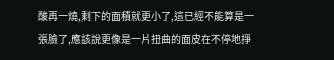酸再一燒,剩下的面積就更小了,這已經不能算是一張臉了,應該說更像是一片扭曲的面皮在不停地掙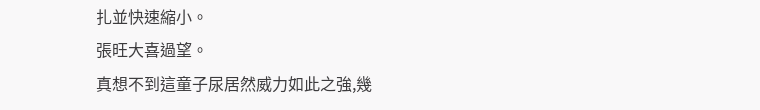扎並快速縮小。
張旺大喜過望。
真想不到這童子尿居然威力如此之強,幾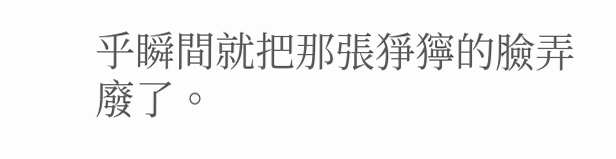乎瞬間就把那張猙獰的臉弄廢了。